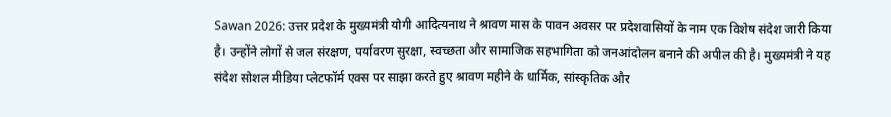Sawan 2026: उत्तर प्रदेश के मुख्यमंत्री योगी आदित्यनाथ ने श्रावण मास के पावन अवसर पर प्रदेशवासियों के नाम एक विशेष संदेश जारी किया है। उन्होंने लोगों से जल संरक्षण, पर्यावरण सुरक्षा, स्वच्छता और सामाजिक सहभागिता को जनआंदोलन बनाने की अपील की है। मुख्यमंत्री ने यह संदेश सोशल मीडिया प्लेटफॉर्म एक्स पर साझा करते हुए श्रावण महीने के धार्मिक, सांस्कृतिक और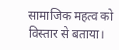सामाजिक महत्व को विस्तार से बताया।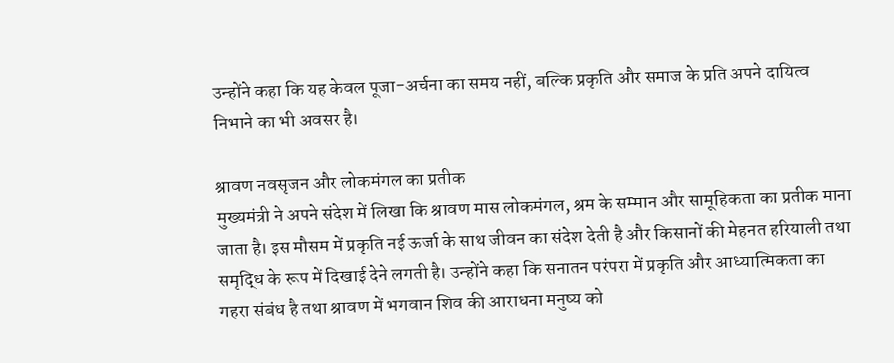उन्होंने कहा कि यह केवल पूजा-अर्चना का समय नहीं, बल्कि प्रकृति और समाज के प्रति अपने दायित्व निभाने का भी अवसर है।

श्रावण नवसृजन और लोकमंगल का प्रतीक
मुख्यमंत्री ने अपने संदेश में लिखा कि श्रावण मास लोकमंगल, श्रम के सम्मान और सामूहिकता का प्रतीक माना जाता है। इस मौसम में प्रकृति नई ऊर्जा के साथ जीवन का संदेश देती है और किसानों की मेहनत हरियाली तथा समृद्धि के रूप में दिखाई देने लगती है। उन्होंने कहा कि सनातन परंपरा में प्रकृति और आध्यात्मिकता का गहरा संबंध है तथा श्रावण में भगवान शिव की आराधना मनुष्य को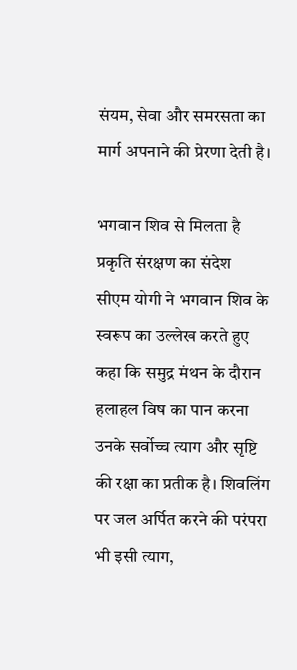संयम, सेवा और समरसता का मार्ग अपनाने की प्रेरणा देती है।

भगवान शिव से मिलता है प्रकृति संरक्षण का संदेश
सीएम योगी ने भगवान शिव के स्वरूप का उल्लेख करते हुए कहा कि समुद्र मंथन के दौरान हलाहल विष का पान करना उनके सर्वोच्च त्याग और सृष्टि की रक्षा का प्रतीक है। शिवलिंग पर जल अर्पित करने की परंपरा भी इसी त्याग,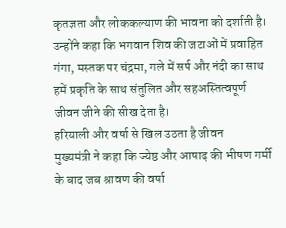कृतज्ञता और लोककल्याण की भावना को दर्शाती है। उन्होंने कहा कि भगवान शिव की जटाओं में प्रवाहित गंगा, मस्तक पर चंद्रमा, गले में सर्प और नंदी का साथ हमें प्रकृति के साथ संतुलित और सहअस्तित्वपूर्ण जीवन जीने की सीख देता है।
हरियाली और वर्षा से खिल उठता है जीवन
मुख्यमंत्री ने कहा कि ज्येष्ठ और आषाढ़ की भीषण गर्मी के बाद जब श्रावण की वर्षा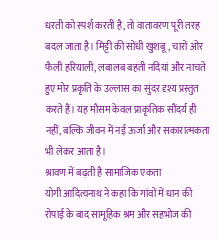धरती को स्पर्श करती है, तो वातावरण पूरी तरह बदल जाता है। मिट्टी की सोंधी खुशबू, चारों ओर फैली हरियाली, लबालब बहती नदियां और नाचते हुए मोर प्रकृति के उल्लास का सुंदर दृश्य प्रस्तुत करते हैं। यह मौसम केवल प्राकृतिक सौंदर्य ही नहीं, बल्कि जीवन में नई ऊर्जा और सकारात्मकता भी लेकर आता है।
श्रावण में बढ़ती है सामाजिक एकता
योगी आदित्यनाथ ने कहा कि गांवों में धान की रोपाई के बाद सामूहिक श्रम और सहभोज की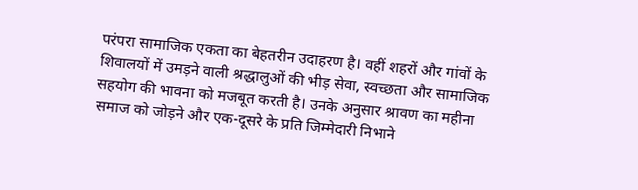परंपरा सामाजिक एकता का बेहतरीन उदाहरण है। वहीं शहरों और गांवों के शिवालयों में उमड़ने वाली श्रद्धालुओं की भीड़ सेवा, स्वच्छता और सामाजिक सहयोग की भावना को मजबूत करती है। उनके अनुसार श्रावण का महीना समाज को जोड़ने और एक-दूसरे के प्रति जिम्मेदारी निभाने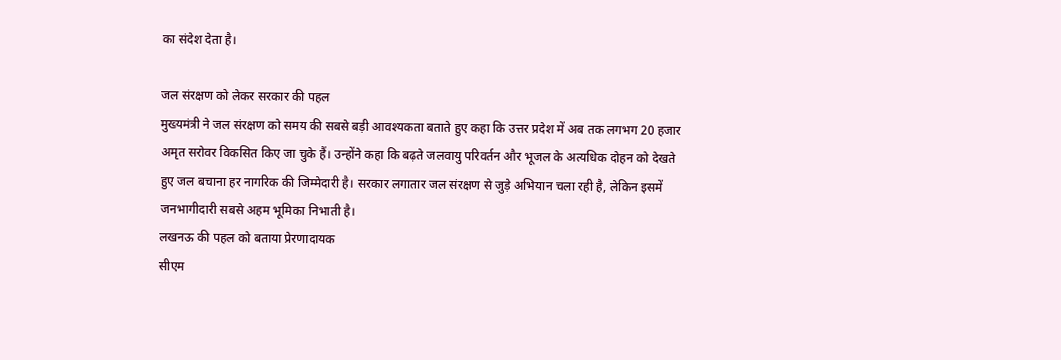का संदेश देता है।

जल संरक्षण को लेकर सरकार की पहल
मुख्यमंत्री ने जल संरक्षण को समय की सबसे बड़ी आवश्यकता बताते हुए कहा कि उत्तर प्रदेश में अब तक लगभग 20 हजार अमृत सरोवर विकसित किए जा चुके हैं। उन्होंने कहा कि बढ़ते जलवायु परिवर्तन और भूजल के अत्यधिक दोहन को देखते हुए जल बचाना हर नागरिक की जिम्मेदारी है। सरकार लगातार जल संरक्षण से जुड़े अभियान चला रही है, लेकिन इसमें जनभागीदारी सबसे अहम भूमिका निभाती है।
लखनऊ की पहल को बताया प्रेरणादायक
सीएम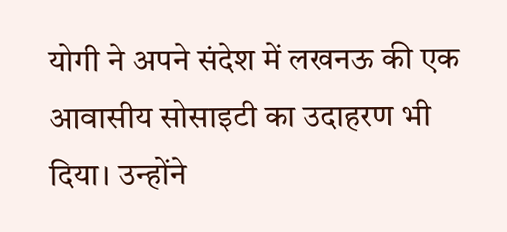योगी ने अपने संदेश में लखनऊ की एक आवासीय सोसाइटी का उदाहरण भी दिया। उन्होंने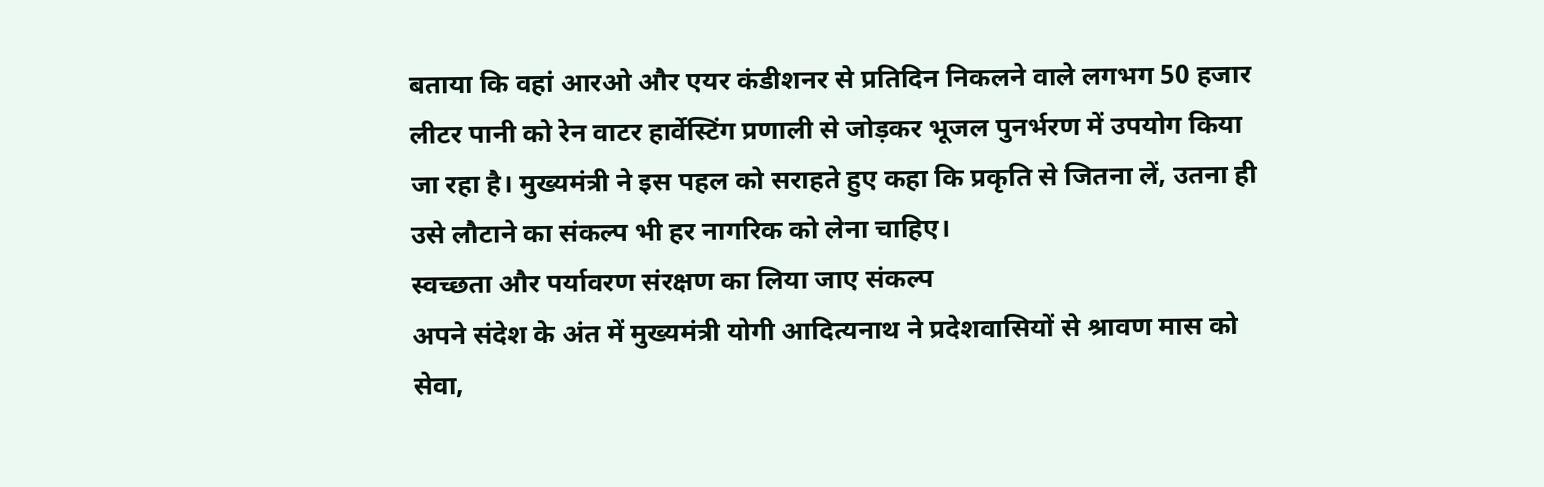बताया कि वहां आरओ और एयर कंडीशनर से प्रतिदिन निकलने वाले लगभग 50 हजार लीटर पानी को रेन वाटर हार्वेस्टिंग प्रणाली से जोड़कर भूजल पुनर्भरण में उपयोग किया जा रहा है। मुख्यमंत्री ने इस पहल को सराहते हुए कहा कि प्रकृति से जितना लें, उतना ही उसे लौटाने का संकल्प भी हर नागरिक को लेना चाहिए।
स्वच्छता और पर्यावरण संरक्षण का लिया जाए संकल्प
अपने संदेश के अंत में मुख्यमंत्री योगी आदित्यनाथ ने प्रदेशवासियों से श्रावण मास को सेवा,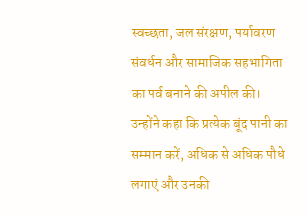स्वच्छता, जल संरक्षण, पर्यावरण संवर्धन और सामाजिक सहभागिता का पर्व बनाने की अपील की। उन्होंने कहा कि प्रत्येक बूंद पानी का सम्मान करें, अधिक से अधिक पौधे लगाएं और उनकी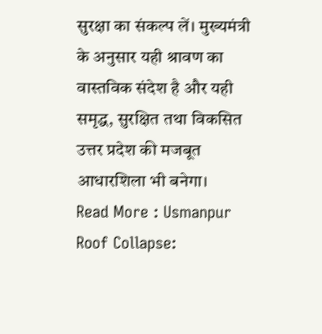सुरक्षा का संकल्प लें। मुख्यमंत्री के अनुसार यही श्रावण का वास्तविक संदेश है और यही समृद्ध, सुरक्षित तथा विकसित उत्तर प्रदेश की मजबूत आधारशिला भी बनेगा।
Read More : Usmanpur Roof Collapse: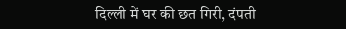दिल्ली में घर की छत गिरी, दंपती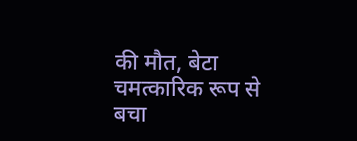की मौत, बेटा चमत्कारिक रूप से बचा